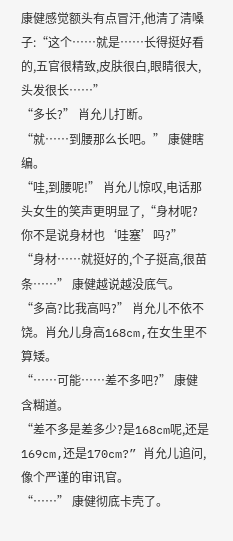康健感觉额头有点冒汗,他清了清嗓子:“这个……就是……长得挺好看的,五官很精致,皮肤很白,眼睛很大,头发很长……”
“多长?” 肖允儿打断。
“就……到腰那么长吧。” 康健瞎编。
“哇,到腰呢!” 肖允儿惊叹,电话那头女生的笑声更明显了,“身材呢?你不是说身材也‘哇塞’吗?”
“身材……就挺好的,个子挺高,很苗条……” 康健越说越没底气。
“多高?比我高吗?” 肖允儿不依不饶。肖允儿身高168cm,在女生里不算矮。
“……可能……差不多吧?” 康健含糊道。
“差不多是差多少?是168cm呢,还是169cm,还是170cm?” 肖允儿追问,像个严谨的审讯官。
“……” 康健彻底卡壳了。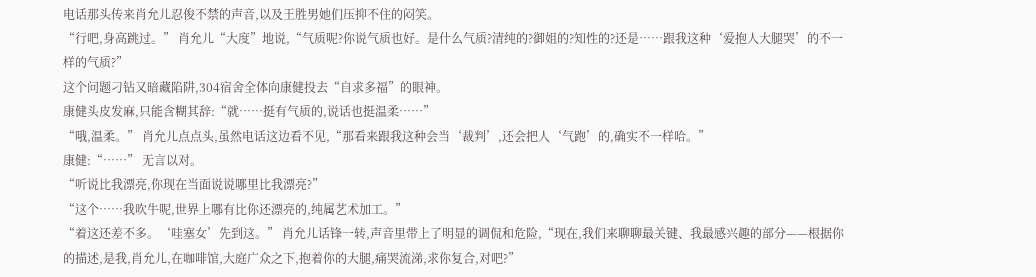电话那头传来肖允儿忍俊不禁的声音,以及王胜男她们压抑不住的闷笑。
“行吧,身高跳过。” 肖允儿“大度”地说,“气质呢?你说气质也好。是什么气质?清纯的?御姐的?知性的?还是……跟我这种‘爱抱人大腿哭’的不一样的气质?”
这个问题刁钻又暗藏陷阱,304宿舍全体向康健投去“自求多福”的眼神。
康健头皮发麻,只能含糊其辞:“就……挺有气质的,说话也挺温柔……”
“哦,温柔。” 肖允儿点点头,虽然电话这边看不见,“那看来跟我这种会当‘裁判’,还会把人‘气跑’的,确实不一样哈。”
康健:“……” 无言以对。
“听说比我漂亮,你现在当面说说哪里比我漂亮?”
“这个……我吹牛呢,世界上哪有比你还漂亮的,纯属艺术加工。”
“着这还差不多。‘哇塞女’先到这。” 肖允儿话锋一转,声音里带上了明显的调侃和危险,“现在,我们来聊聊最关键、我最感兴趣的部分——根据你的描述,是我,肖允儿,在咖啡馆,大庭广众之下,抱着你的大腿,痛哭流涕,求你复合,对吧?”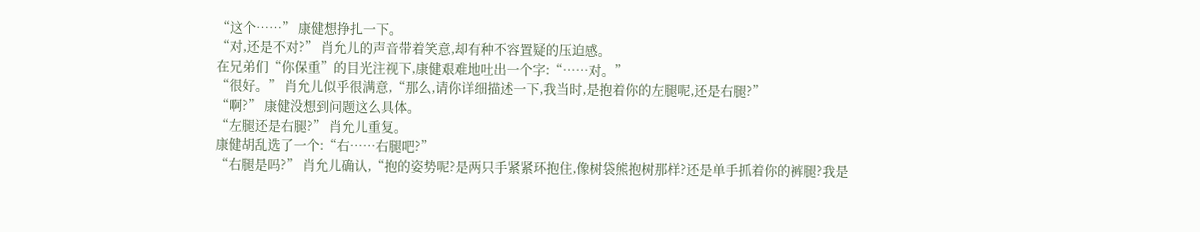“这个……” 康健想挣扎一下。
“对,还是不对?” 肖允儿的声音带着笑意,却有种不容置疑的压迫感。
在兄弟们“你保重”的目光注视下,康健艰难地吐出一个字:“……对。”
“很好。” 肖允儿似乎很满意,“那么,请你详细描述一下,我当时,是抱着你的左腿呢,还是右腿?”
“啊?” 康健没想到问题这么具体。
“左腿还是右腿?” 肖允儿重复。
康健胡乱选了一个:“右……右腿吧?”
“右腿是吗?” 肖允儿确认,“抱的姿势呢?是两只手紧紧环抱住,像树袋熊抱树那样?还是单手抓着你的裤腿?我是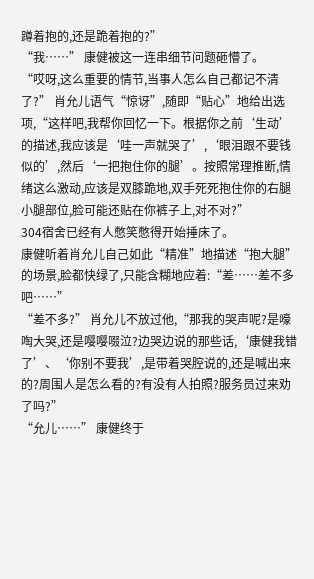蹲着抱的,还是跪着抱的?”
“我……” 康健被这一连串细节问题砸懵了。
“哎呀,这么重要的情节,当事人怎么自己都记不清了?” 肖允儿语气“惊讶”,随即“贴心”地给出选项,“这样吧,我帮你回忆一下。根据你之前‘生动’的描述,我应该是‘哇一声就哭了’,‘眼泪跟不要钱似的’,然后‘一把抱住你的腿’。按照常理推断,情绪这么激动,应该是双膝跪地,双手死死抱住你的右腿小腿部位,脸可能还贴在你裤子上,对不对?”
304宿舍已经有人憋笑憋得开始捶床了。
康健听着肖允儿自己如此“精准”地描述“抱大腿”的场景,脸都快绿了,只能含糊地应着:“差……差不多吧……”
“差不多?” 肖允儿不放过他,“那我的哭声呢?是嚎啕大哭,还是嘤嘤啜泣?边哭边说的那些话,‘康健我错了’、‘你别不要我’,是带着哭腔说的,还是喊出来的?周围人是怎么看的?有没有人拍照?服务员过来劝了吗?”
“允儿……” 康健终于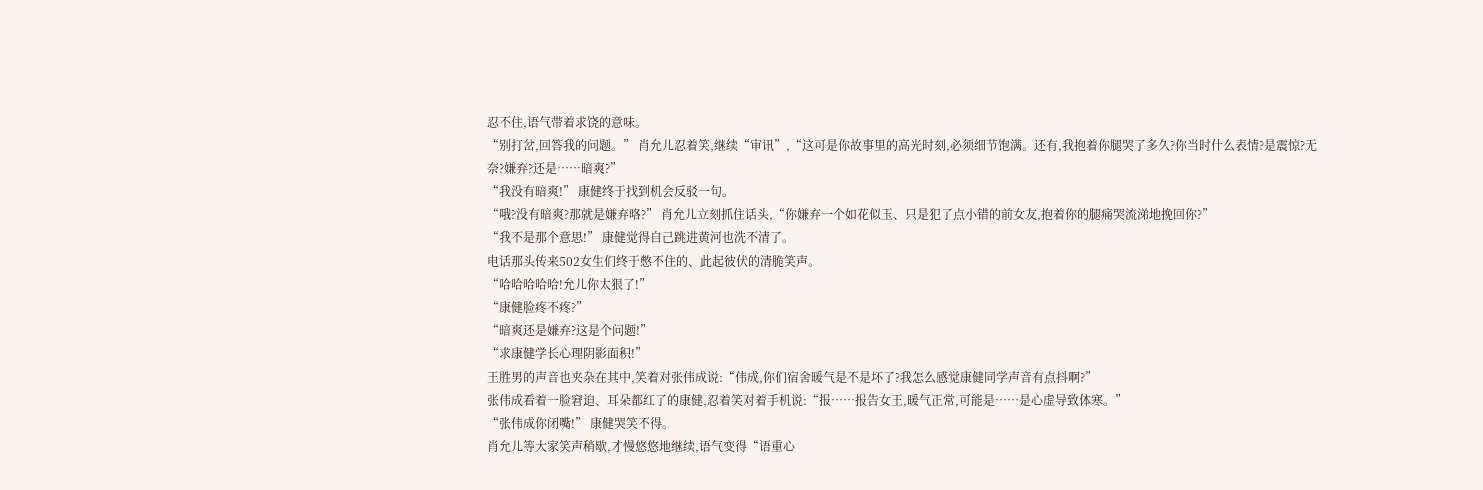忍不住,语气带着求饶的意味。
“别打岔,回答我的问题。” 肖允儿忍着笑,继续“审讯”,“这可是你故事里的高光时刻,必须细节饱满。还有,我抱着你腿哭了多久?你当时什么表情?是震惊?无奈?嫌弃?还是……暗爽?”
“我没有暗爽!” 康健终于找到机会反驳一句。
“哦?没有暗爽?那就是嫌弃咯?” 肖允儿立刻抓住话头,“你嫌弃一个如花似玉、只是犯了点小错的前女友,抱着你的腿痛哭流涕地挽回你?”
“我不是那个意思!” 康健觉得自己跳进黄河也洗不清了。
电话那头传来502女生们终于憋不住的、此起彼伏的清脆笑声。
“哈哈哈哈哈!允儿你太狠了!”
“康健脸疼不疼?”
“暗爽还是嫌弃?这是个问题!”
“求康健学长心理阴影面积!”
王胜男的声音也夹杂在其中,笑着对张伟成说:“伟成,你们宿舍暖气是不是坏了?我怎么感觉康健同学声音有点抖啊?”
张伟成看着一脸窘迫、耳朵都红了的康健,忍着笑对着手机说:“报……报告女王,暖气正常,可能是……是心虚导致体寒。”
“张伟成你闭嘴!” 康健哭笑不得。
肖允儿等大家笑声稍歇,才慢悠悠地继续,语气变得“语重心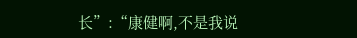长”:“康健啊,不是我说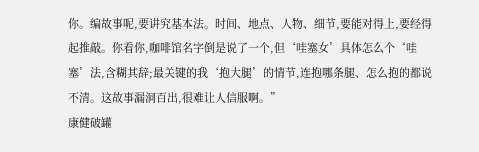你。编故事呢,要讲究基本法。时间、地点、人物、细节,要能对得上,要经得起推敲。你看你,咖啡馆名字倒是说了一个,但‘哇塞女’具体怎么个‘哇塞’法,含糊其辞;最关键的我‘抱大腿’的情节,连抱哪条腿、怎么抱的都说不清。这故事漏洞百出,很难让人信服啊。”
康健破罐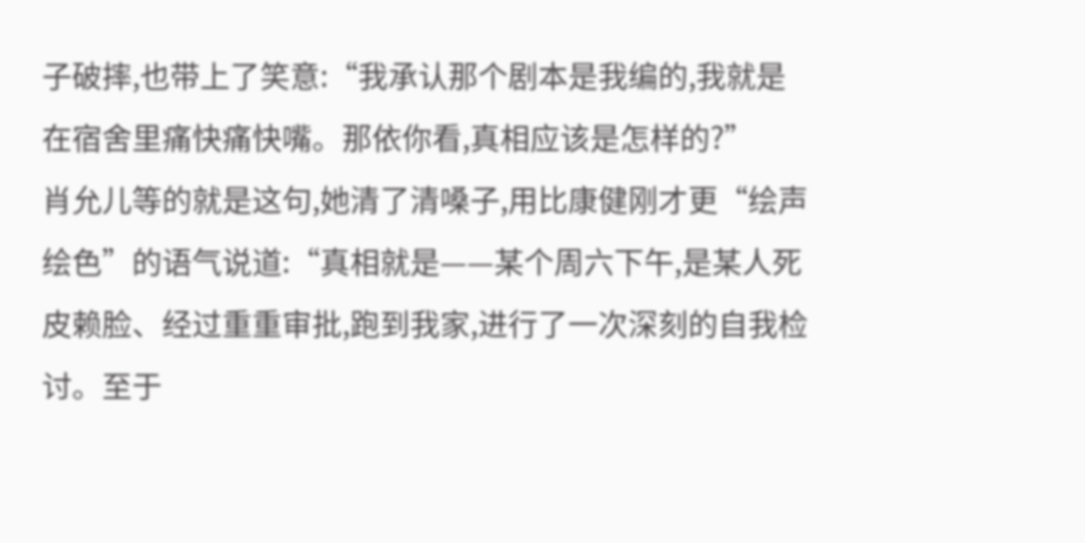子破摔,也带上了笑意:“我承认那个剧本是我编的,我就是在宿舍里痛快痛快嘴。那依你看,真相应该是怎样的?”
肖允儿等的就是这句,她清了清嗓子,用比康健刚才更“绘声绘色”的语气说道:“真相就是——某个周六下午,是某人死皮赖脸、经过重重审批,跑到我家,进行了一次深刻的自我检讨。至于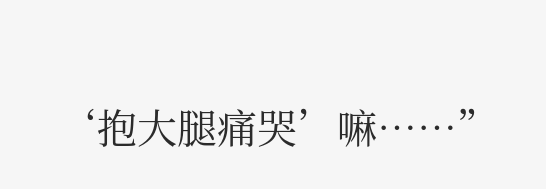‘抱大腿痛哭’嘛……”